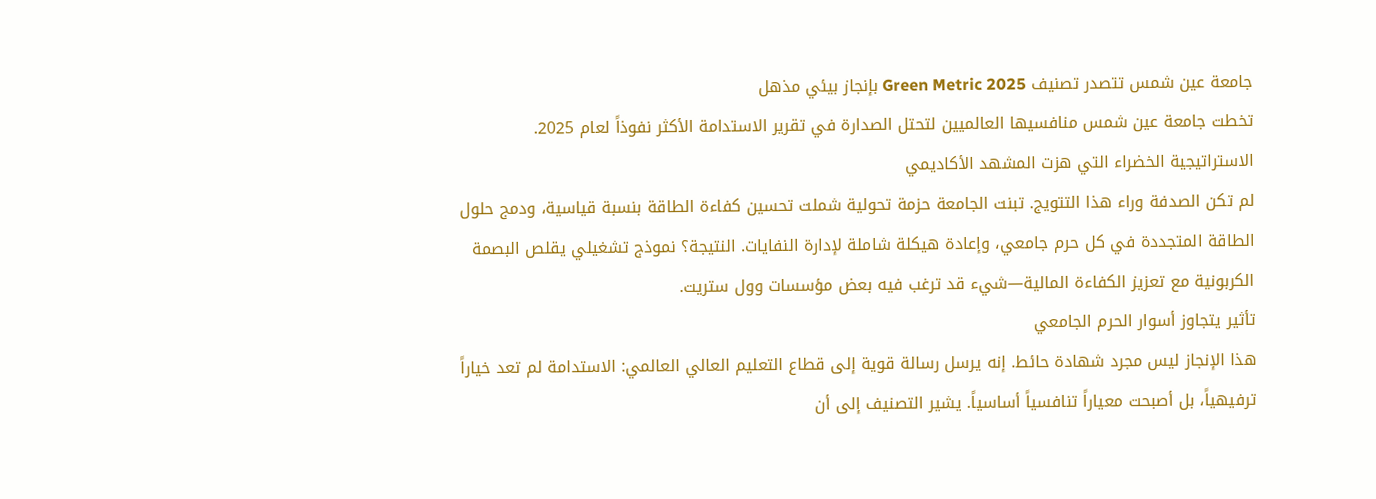جامعة عين شمس تتصدر تصنيف Green Metric 2025 بإنجاز بيئي مذهل
تخطت جامعة عين شمس منافسيها العالميين لتحتل الصدارة في تقرير الاستدامة الأكثر نفوذاً لعام 2025.
الاستراتيجية الخضراء التي هزت المشهد الأكاديمي
لم تكن الصدفة وراء هذا التتويج. تبنت الجامعة حزمة تحولية شملت تحسين كفاءة الطاقة بنسبة قياسية، ودمج حلول الطاقة المتجددة في كل حرم جامعي، وإعادة هيكلة شاملة لإدارة النفايات. النتيجة؟ نموذج تشغيلي يقلص البصمة الكربونية مع تعزيز الكفاءة المالية—شيء قد ترغب فيه بعض مؤسسات وول ستريت.
تأثير يتجاوز أسوار الحرم الجامعي
هذا الإنجاز ليس مجرد شهادة حائط. إنه يرسل رسالة قوية إلى قطاع التعليم العالي العالمي: الاستدامة لم تعد خياراً ترفيهياً، بل أصبحت معياراً تنافسياً أساسياً. يشير التصنيف إلى أن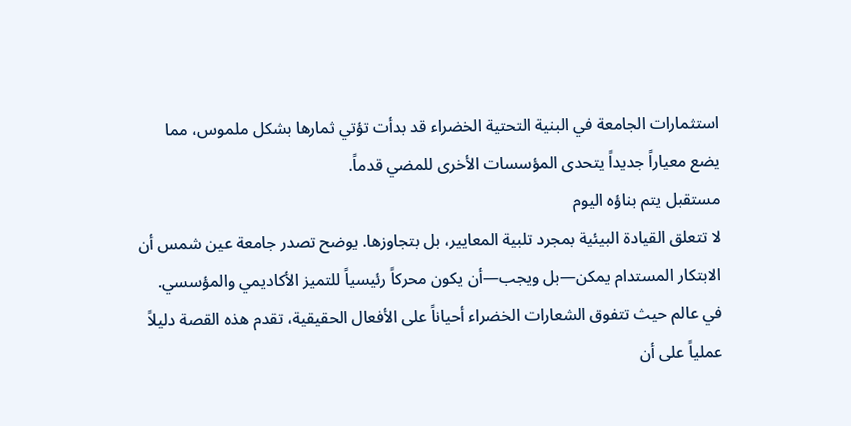استثمارات الجامعة في البنية التحتية الخضراء قد بدأت تؤتي ثمارها بشكل ملموس، مما يضع معياراً جديداً يتحدى المؤسسات الأخرى للمضي قدماً.
مستقبل يتم بناؤه اليوم
لا تتعلق القيادة البيئية بمجرد تلبية المعايير، بل بتجاوزها. يوضح تصدر جامعة عين شمس أن الابتكار المستدام يمكن—بل ويجب—أن يكون محركاً رئيسياً للتميز الأكاديمي والمؤسسي. في عالم حيث تتفوق الشعارات الخضراء أحياناً على الأفعال الحقيقية، تقدم هذه القصة دليلاً عملياً على أن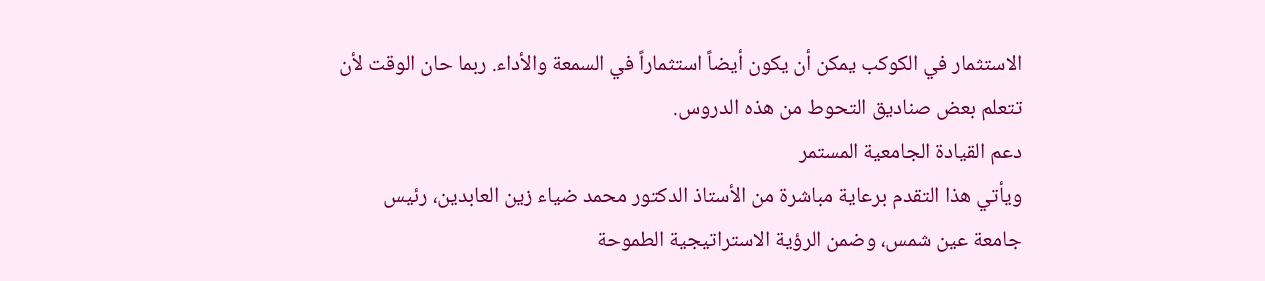الاستثمار في الكوكب يمكن أن يكون أيضاً استثماراً في السمعة والأداء. ربما حان الوقت لأن تتعلم بعض صناديق التحوط من هذه الدروس.
دعم القيادة الجامعية المستمر
ويأتي هذا التقدم برعاية مباشرة من الأستاذ الدكتور محمد ضياء زين العابدين، رئيس جامعة عين شمس، وضمن الرؤية الاستراتيجية الطموحة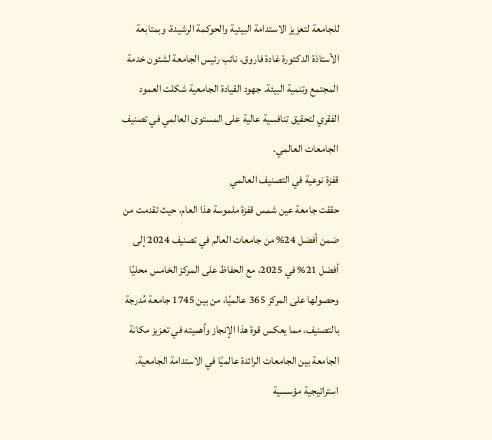للجامعة لتعزيز الاستدامة البيئية والحوكمة الرشيدة، وبمتابعة الأستاذة الدكتورة غادة فاروق، نائب رئيس الجامعة لشئون خدمة المجتمع وتنمية البيئة. جهود القيادة الجامعية شكلت العمود الفقري لتحقيق تنافسية عالية على المستوى العالمي في تصنيف الجامعات العالمي.
قفزة نوعية في التصنيف العالمي
حققت جامعة عين شمس قفزة ملموسة هذا العام، حيث تقدمت من ضمن أفضل 24% من جامعات العالم في تصنيف 2024 إلى أفضل 21% في 2025، مع الحفاظ على المركز الخامس محليًا وحصولها على المركز 365 عالميًا، من بين 1745 جامعة مُدرجة بالتصنيف، مما يعكس قوة هذا الإنجاز وأهميته في تعزيز مكانة الجامعة بين الجامعات الرائدة عالميًا في الاستدامة الجامعية.
استراتيجية مؤسسية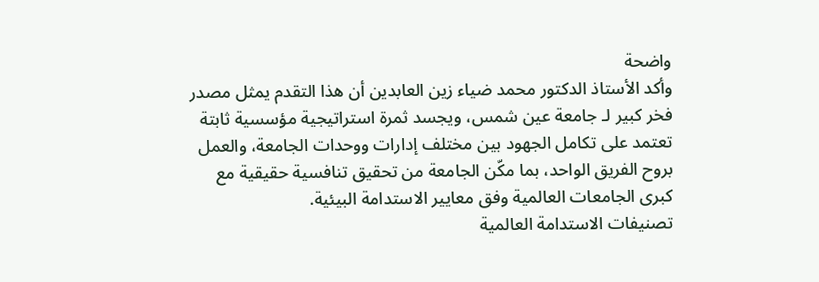واضحة
وأكد الأستاذ الدكتور محمد ضياء زين العابدين أن هذا التقدم يمثل مصدر فخر كبير لـ جامعة عين شمس، ويجسد ثمرة استراتيجية مؤسسية ثابتة تعتمد على تكامل الجهود بين مختلف إدارات ووحدات الجامعة، والعمل بروح الفريق الواحد، بما مكّن الجامعة من تحقيق تنافسية حقيقية مع كبرى الجامعات العالمية وفق معايير الاستدامة البيئية.
تصنيفات الاستدامة العالمية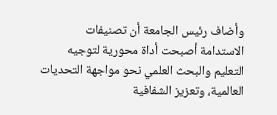وأضاف رئيس الجامعة أن تصنيفات الاستدامة أصبحت أداة محورية لتوجيه التعليم والبحث العلمي نحو مواجهة التحديات العالمية، وتعزيز الشفافية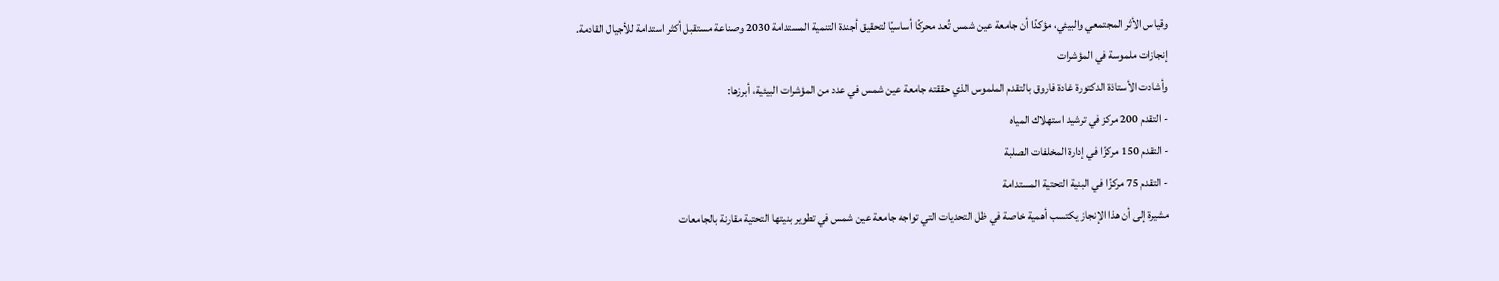وقياس الأثر المجتمعي والبيئي، مؤكدًا أن جامعة عين شمس تُعد محركًا أساسيًا لتحقيق أجندة التنمية المستدامة 2030 وصناعة مستقبل أكثر استدامة للأجيال القادمة.
إنجازات ملموسة في المؤشرات
وأشادت الأستاذة الدكتورة غادة فاروق بالتقدم الملموس الذي حققته جامعة عين شمس في عدد من المؤشرات البيئية، أبرزها:
- التقدم 200 مركز في ترشيد استهلاك المياه
- التقدم 150 مركزًا في إدارة المخلفات الصلبة
- التقدم 75 مركزًا في البنية التحتية المستدامة
مشيرة إلى أن هذا الإنجاز يكتسب أهمية خاصة في ظل التحديات التي تواجه جامعة عين شمس في تطوير بنيتها التحتية مقارنة بالجامعات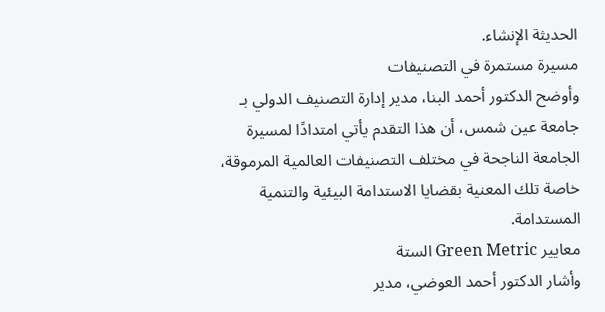الحديثة الإنشاء.
مسيرة مستمرة في التصنيفات
وأوضح الدكتور أحمد البنا، مدير إدارة التصنيف الدولي بـ جامعة عين شمس، أن هذا التقدم يأتي امتدادًا لمسيرة الجامعة الناجحة في مختلف التصنيفات العالمية المرموقة، خاصة تلك المعنية بقضايا الاستدامة البيئية والتنمية المستدامة.
معايير Green Metric الستة
وأشار الدكتور أحمد العوضي، مدير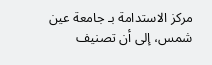مركز الاستدامة بـ جامعة عين شمس، إلى أن تصنيف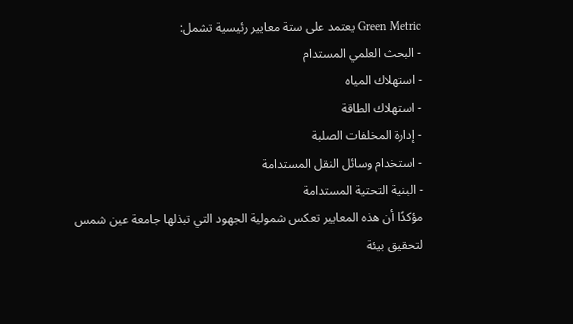Green Metric يعتمد على ستة معايير رئيسية تشمل:
- البحث العلمي المستدام
- استهلاك المياه
- استهلاك الطاقة
- إدارة المخلفات الصلبة
- استخدام وسائل النقل المستدامة
- البنية التحتية المستدامة
مؤكدًا أن هذه المعايير تعكس شمولية الجهود التي تبذلها جامعة عين شمس لتحقيق بيئة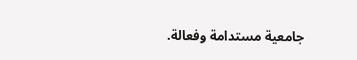جامعية مستدامة وفعالة.